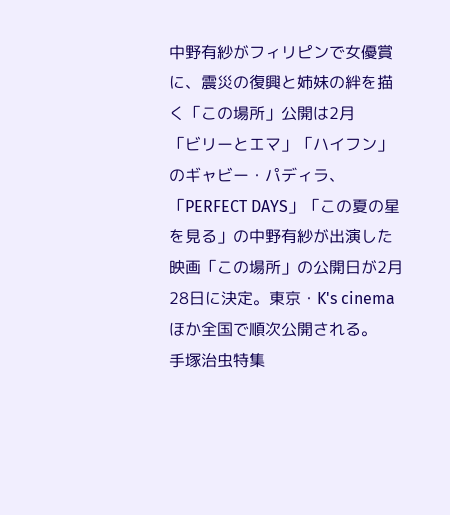中野有紗がフィリピンで女優賞に、震災の復興と姉妹の絆を描く「この場所」公開は2月
「ビリーとエマ」「ハイフン」のギャビー・パディラ、「PERFECT DAYS」「この夏の星を見る」の中野有紗が出演した映画「この場所」の公開日が2月28日に決定。東京・K's cinemaほか全国で順次公開される。
手塚治虫特集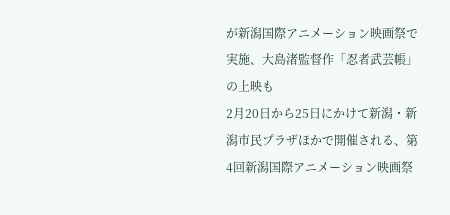が新潟国際アニメーション映画祭で実施、大島渚監督作「忍者武芸帳」の上映も
2月20日から25日にかけて新潟・新潟市民プラザほかで開催される、第4回新潟国際アニメーション映画祭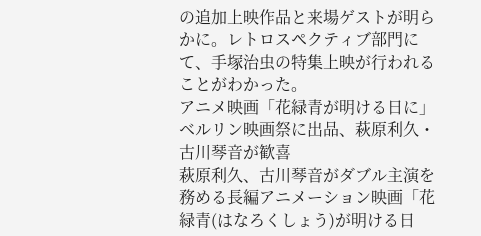の追加上映作品と来場ゲストが明らかに。レトロスペクティブ部門にて、手塚治虫の特集上映が行われることがわかった。
アニメ映画「花緑青が明ける日に」ベルリン映画祭に出品、萩原利久・古川琴音が歓喜
萩原利久、古川琴音がダブル主演を務める長編アニメーション映画「花緑青(はなろくしょう)が明ける日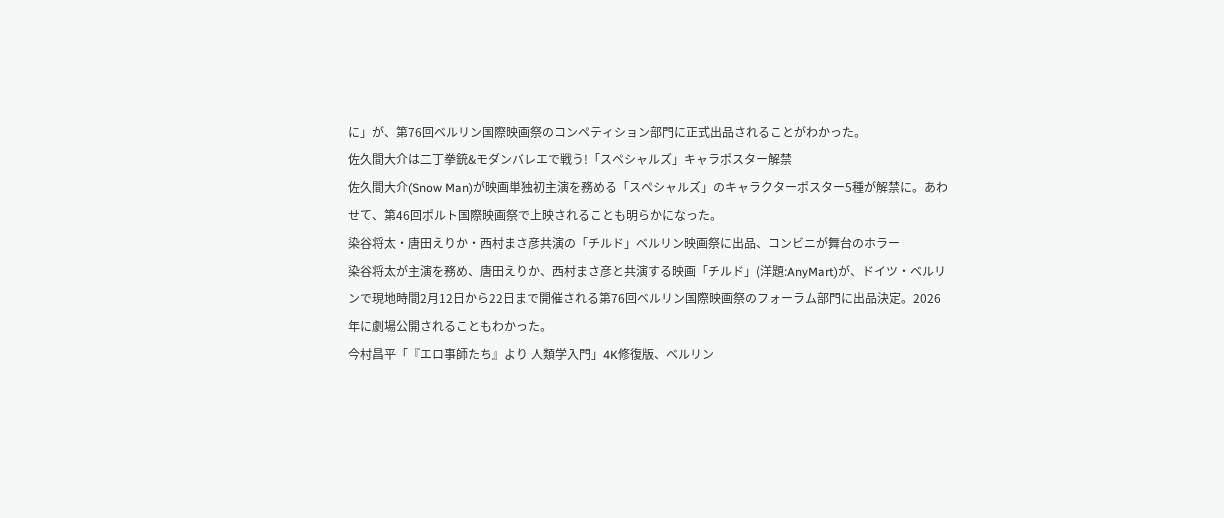に」が、第76回ベルリン国際映画祭のコンペティション部門に正式出品されることがわかった。
佐久間大介は二丁拳銃&モダンバレエで戦う!「スペシャルズ」キャラポスター解禁
佐久間大介(Snow Man)が映画単独初主演を務める「スペシャルズ」のキャラクターポスター5種が解禁に。あわせて、第46回ポルト国際映画祭で上映されることも明らかになった。
染谷将太・唐田えりか・西村まさ彦共演の「チルド」ベルリン映画祭に出品、コンビニが舞台のホラー
染谷将太が主演を務め、唐田えりか、西村まさ彦と共演する映画「チルド」(洋題:AnyMart)が、ドイツ・ベルリンで現地時間2月12日から22日まで開催される第76回ベルリン国際映画祭のフォーラム部門に出品決定。2026年に劇場公開されることもわかった。
今村昌平「『エロ事師たち』より 人類学入門」4K修復版、ベルリン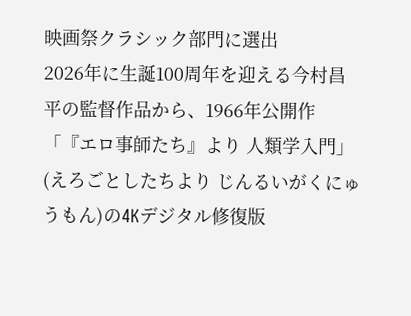映画祭クラシック部門に選出
2026年に生誕100周年を迎える今村昌平の監督作品から、1966年公開作「『エロ事師たち』より 人類学入門」(えろごとしたちより じんるいがくにゅうもん)の4Kデジタル修復版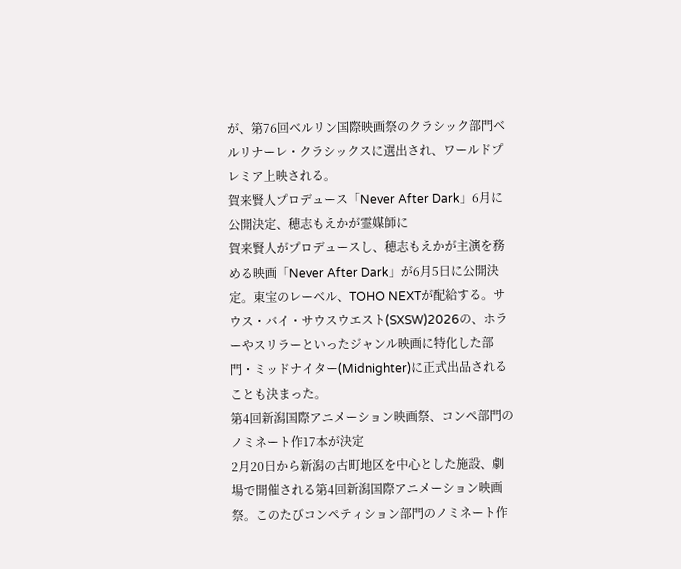が、第76回ベルリン国際映画祭のクラシック部門ベルリナーレ・クラシックスに選出され、ワールドプレミア上映される。
賀来賢人プロデュース「Never After Dark」6月に公開決定、穂志もえかが霊媒師に
賀来賢人がプロデュースし、穂志もえかが主演を務める映画「Never After Dark」が6月5日に公開決定。東宝のレーベル、TOHO NEXTが配給する。サウス・バイ・サウスウエスト(SXSW)2026の、ホラーやスリラーといったジャンル映画に特化した部門・ミッドナイター(Midnighter)に正式出品されることも決まった。
第4回新潟国際アニメーション映画祭、コンペ部門のノミネート作17本が決定
2月20日から新潟の古町地区を中心とした施設、劇場で開催される第4回新潟国際アニメーション映画祭。このたびコンペティション部門のノミネート作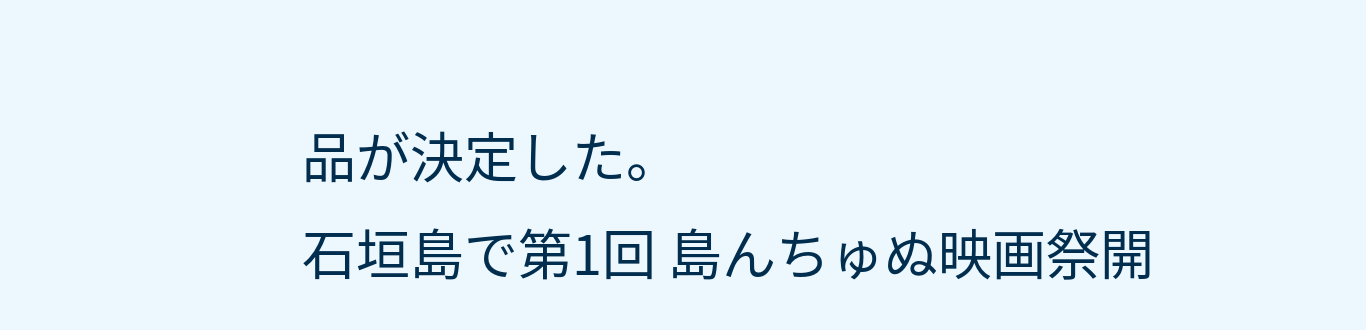品が決定した。
石垣島で第1回 島んちゅぬ映画祭開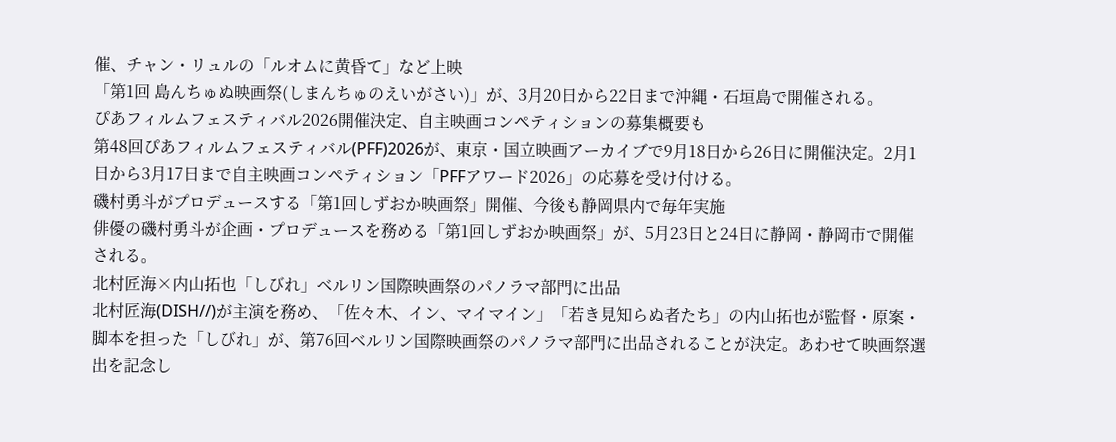催、チャン・リュルの「ルオムに黄昏て」など上映
「第1回 島んちゅぬ映画祭(しまんちゅのえいがさい)」が、3月20日から22日まで沖縄・石垣島で開催される。
ぴあフィルムフェスティバル2026開催決定、自主映画コンペティションの募集概要も
第48回ぴあフィルムフェスティバル(PFF)2026が、東京・国立映画アーカイブで9月18日から26日に開催決定。2月1日から3月17日まで自主映画コンペティション「PFFアワード2026」の応募を受け付ける。
磯村勇斗がプロデュースする「第1回しずおか映画祭」開催、今後も静岡県内で毎年実施
俳優の磯村勇斗が企画・プロデュースを務める「第1回しずおか映画祭」が、5月23日と24日に静岡・静岡市で開催される。
北村匠海×内山拓也「しびれ」ベルリン国際映画祭のパノラマ部門に出品
北村匠海(DISH//)が主演を務め、「佐々木、イン、マイマイン」「若き見知らぬ者たち」の内山拓也が監督・原案・脚本を担った「しびれ」が、第76回ベルリン国際映画祭のパノラマ部門に出品されることが決定。あわせて映画祭選出を記念し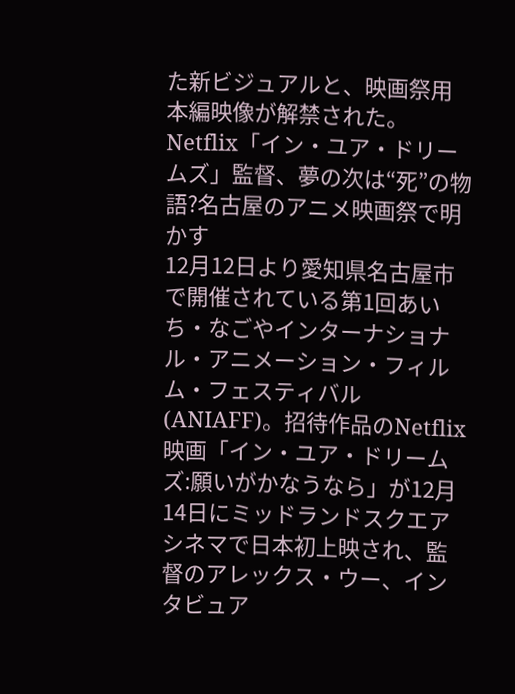た新ビジュアルと、映画祭用本編映像が解禁された。
Netflix「イン・ユア・ドリームズ」監督、夢の次は“死”の物語?名古屋のアニメ映画祭で明かす
12月12日より愛知県名古屋市で開催されている第1回あいち・なごやインターナショナル・アニメーション・フィルム・フェスティバル(ANIAFF)。招待作品のNetflix映画「イン・ユア・ドリームズ:願いがかなうなら」が12月14日にミッドランドスクエア シネマで日本初上映され、監督のアレックス・ウー、インタビュア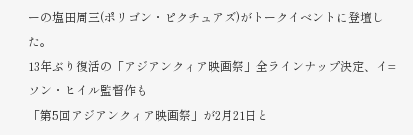ーの塩田周三(ポリゴン・ピクチュアズ)がトークイベントに登壇した。
13年ぶり復活の「アジアンクィア映画祭」全ラインナップ決定、イ=ソン・ヒイル監督作も
「第5回アジアンクィア映画祭」が2月21日と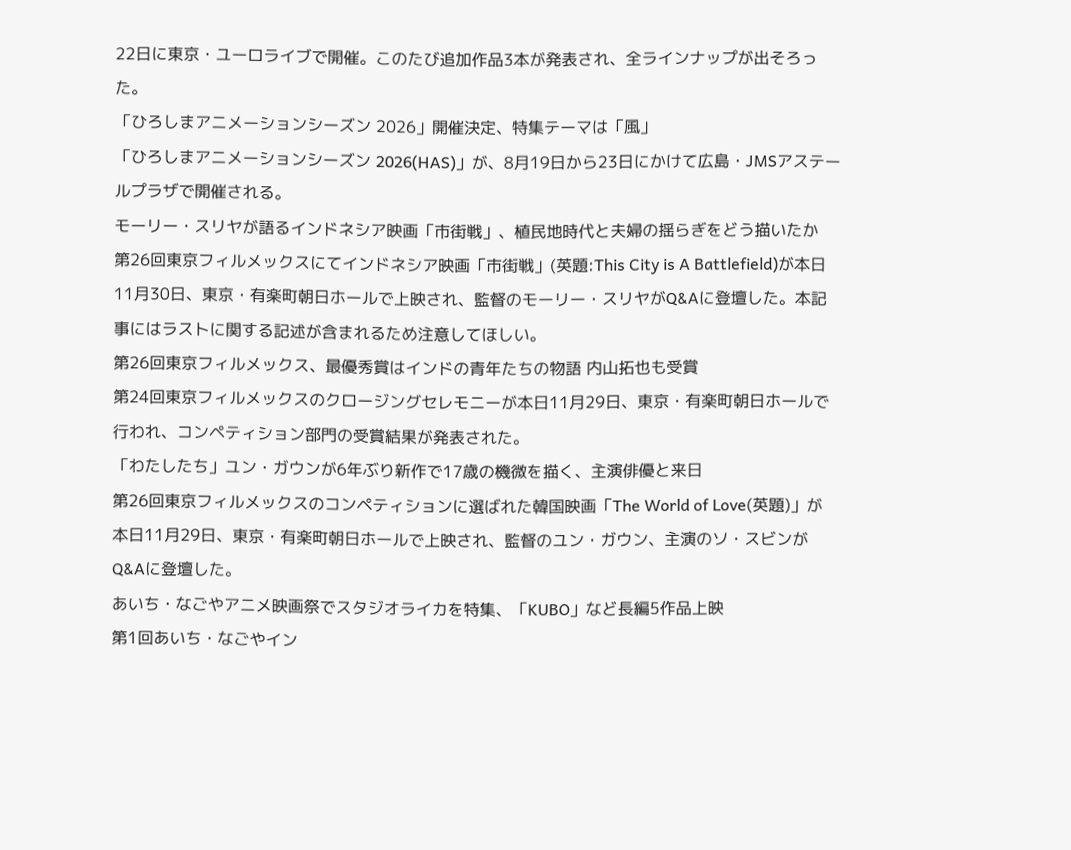22日に東京・ユーロライブで開催。このたび追加作品3本が発表され、全ラインナップが出そろった。
「ひろしまアニメーションシーズン 2026」開催決定、特集テーマは「風」
「ひろしまアニメーションシーズン 2026(HAS)」が、8月19日から23日にかけて広島・JMSアステールプラザで開催される。
モーリー・スリヤが語るインドネシア映画「市街戦」、植民地時代と夫婦の揺らぎをどう描いたか
第26回東京フィルメックスにてインドネシア映画「市街戦」(英題:This City is A Battlefield)が本日11月30日、東京・有楽町朝日ホールで上映され、監督のモーリー・スリヤがQ&Aに登壇した。本記事にはラストに関する記述が含まれるため注意してほしい。
第26回東京フィルメックス、最優秀賞はインドの青年たちの物語 内山拓也も受賞
第24回東京フィルメックスのクロージングセレモニーが本日11月29日、東京・有楽町朝日ホールで行われ、コンペティション部門の受賞結果が発表された。
「わたしたち」ユン・ガウンが6年ぶり新作で17歳の機微を描く、主演俳優と来日
第26回東京フィルメックスのコンペティションに選ばれた韓国映画「The World of Love(英題)」が本日11月29日、東京・有楽町朝日ホールで上映され、監督のユン・ガウン、主演のソ・スビンがQ&Aに登壇した。
あいち・なごやアニメ映画祭でスタジオライカを特集、「KUBO」など長編5作品上映
第1回あいち・なごやイン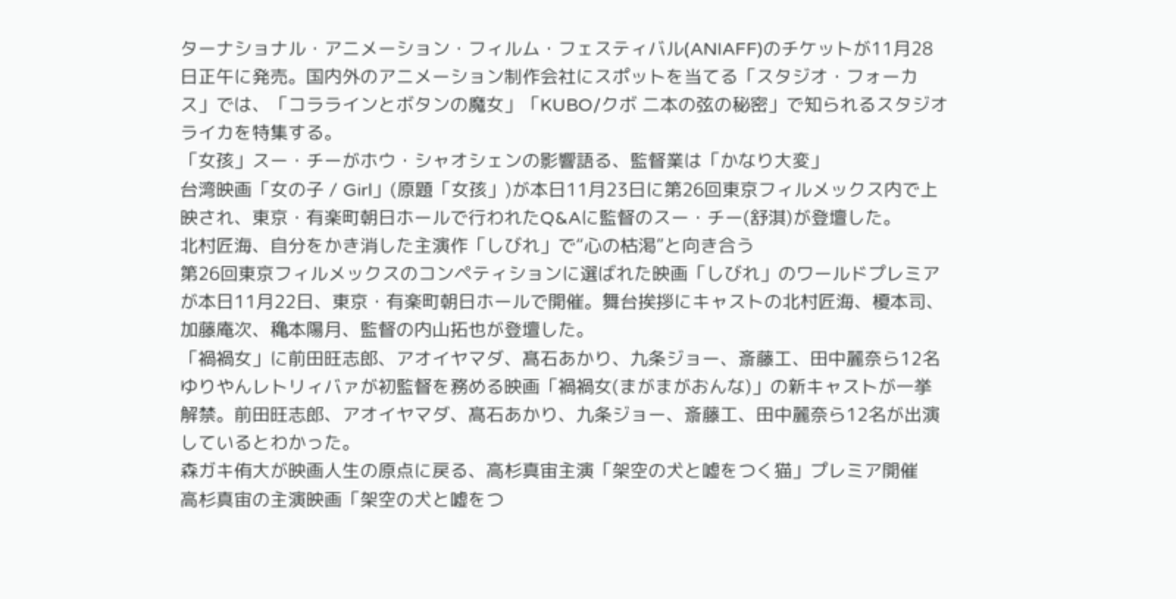ターナショナル・アニメーション・フィルム・フェスティバル(ANIAFF)のチケットが11月28日正午に発売。国内外のアニメーション制作会社にスポットを当てる「スタジオ・フォーカス」では、「コララインとボタンの魔女」「KUBO/クボ 二本の弦の秘密」で知られるスタジオライカを特集する。
「女孩」スー・チーがホウ・シャオシェンの影響語る、監督業は「かなり大変」
台湾映画「女の子 / Girl」(原題「女孩」)が本日11月23日に第26回東京フィルメックス内で上映され、東京・有楽町朝日ホールで行われたQ&Aに監督のスー・チー(舒淇)が登壇した。
北村匠海、自分をかき消した主演作「しびれ」で“心の枯渇”と向き合う
第26回東京フィルメックスのコンペティションに選ばれた映画「しびれ」のワールドプレミアが本日11月22日、東京・有楽町朝日ホールで開催。舞台挨拶にキャストの北村匠海、榎本司、加藤庵次、穐本陽月、監督の内山拓也が登壇した。
「禍禍女」に前田旺志郎、アオイヤマダ、髙石あかり、九条ジョー、斎藤工、田中麗奈ら12名
ゆりやんレトリィバァが初監督を務める映画「禍禍女(まがまがおんな)」の新キャストが一挙解禁。前田旺志郎、アオイヤマダ、髙石あかり、九条ジョー、斎藤工、田中麗奈ら12名が出演しているとわかった。
森ガキ侑大が映画人生の原点に戻る、高杉真宙主演「架空の犬と嘘をつく猫」プレミア開催
高杉真宙の主演映画「架空の犬と嘘をつ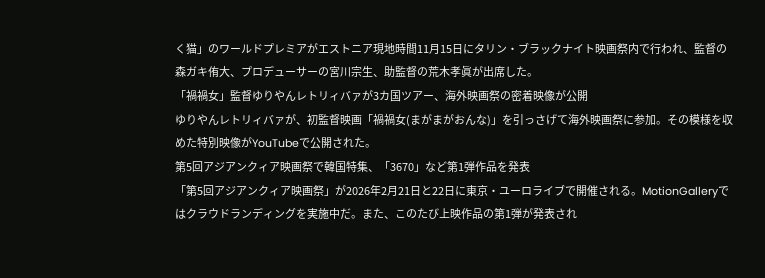く猫」のワールドプレミアがエストニア現地時間11月15日にタリン・ブラックナイト映画祭内で行われ、監督の森ガキ侑大、プロデューサーの宮川宗生、助監督の荒木孝眞が出席した。
「禍禍女」監督ゆりやんレトリィバァが3カ国ツアー、海外映画祭の密着映像が公開
ゆりやんレトリィバァが、初監督映画「禍禍女(まがまがおんな)」を引っさげて海外映画祭に参加。その模様を収めた特別映像がYouTubeで公開された。
第5回アジアンクィア映画祭で韓国特集、「3670」など第1弾作品を発表
「第5回アジアンクィア映画祭」が2026年2月21日と22日に東京・ユーロライブで開催される。MotionGalleryではクラウドランディングを実施中だ。また、このたび上映作品の第1弾が発表され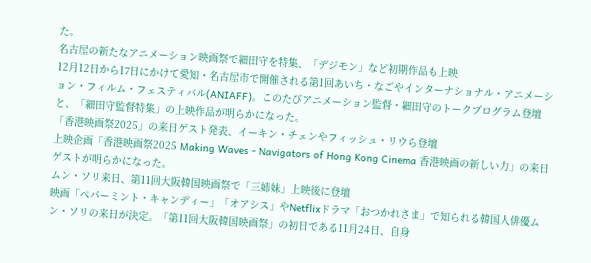た。
名古屋の新たなアニメーション映画祭で細田守を特集、「デジモン」など初期作品も上映
12月12日から17日にかけて愛知・名古屋市で開催される第1回あいち・なごやインターナショナル・アニメーション・フィルム・フェスティバル(ANIAFF)。このたびアニメーション監督・細田守のトークプログラム登壇と、「細田守監督特集」の上映作品が明らかになった。
「香港映画祭2025」の来日ゲスト発表、イーキン・チェンやフィッシュ・リウら登壇
上映企画「香港映画祭2025 Making Waves - Navigators of Hong Kong Cinema 香港映画の新しい力」の来日ゲストが明らかになった。
ムン・ソリ来日、第11回大阪韓国映画祭で「三姉妹」上映後に登壇
映画「ペパーミント・キャンディー」「オアシス」やNetflixドラマ「おつかれさま」で知られる韓国人俳優ムン・ソリの来日が決定。「第11回大阪韓国映画祭」の初日である11月24日、自身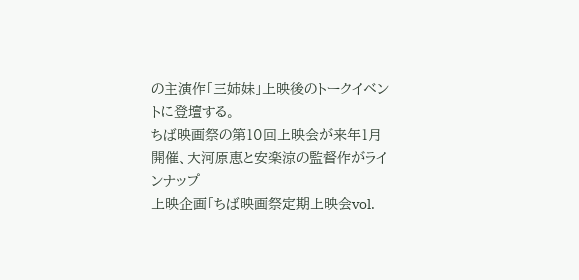の主演作「三姉妹」上映後のトークイベントに登壇する。
ちば映画祭の第10回上映会が来年1月開催、大河原恵と安楽涼の監督作がラインナップ
上映企画「ちば映画祭定期上映会vol.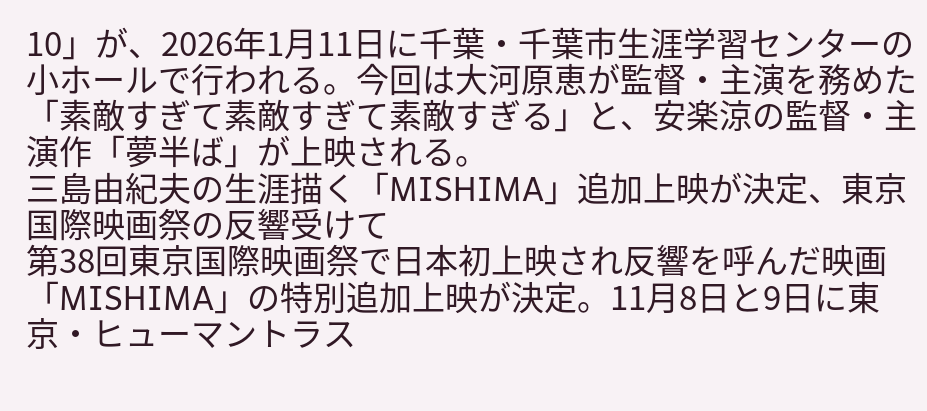10」が、2026年1月11日に千葉・千葉市生涯学習センターの小ホールで行われる。今回は大河原恵が監督・主演を務めた「素敵すぎて素敵すぎて素敵すぎる」と、安楽涼の監督・主演作「夢半ば」が上映される。
三島由紀夫の生涯描く「MISHIMA」追加上映が決定、東京国際映画祭の反響受けて
第38回東京国際映画祭で日本初上映され反響を呼んだ映画「MISHIMA」の特別追加上映が決定。11月8日と9日に東京・ヒューマントラス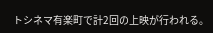トシネマ有楽町で計2回の上映が行われる。